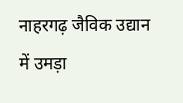नाहरगढ़ जैविक उद्यान में उमड़ा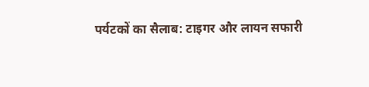पर्यटकों का सैलाब: टाइगर और लायन सफारी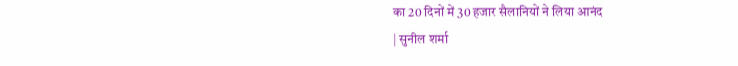का 20 दिनों में 30 हजार सैलानियों ने लिया आनंद
| सुनील शर्मा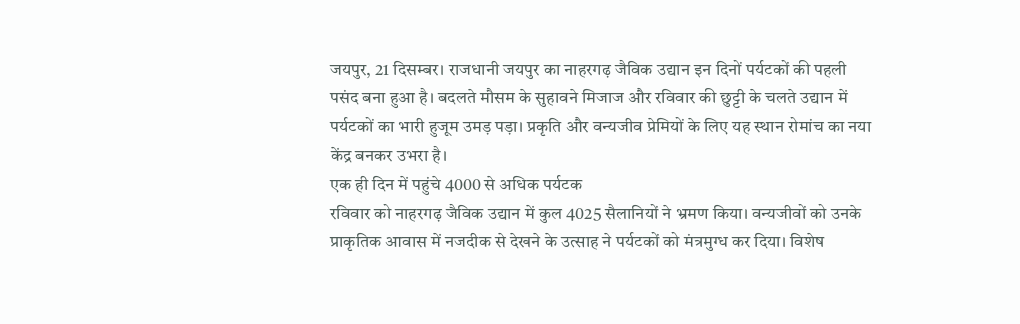जयपुर, 21 दिसम्बर। राजधानी जयपुर का नाहरगढ़ जैविक उद्यान इन दिनों पर्यटकों की पहली पसंद बना हुआ है। बदलते मौसम के सुहावने मिजाज और रविवार की छुट्टी के चलते उद्यान में पर्यटकों का भारी हुजूम उमड़ पड़ा। प्रकृति और वन्यजीव प्रेमियों के लिए यह स्थान रोमांच का नया केंद्र बनकर उभरा है।
एक ही दिन में पहुंचे 4000 से अधिक पर्यटक
रविवार को नाहरगढ़ जैविक उद्यान में कुल 4025 सैलानियों ने भ्रमण किया। वन्यजीवों को उनके प्राकृतिक आवास में नजदीक से देखने के उत्साह ने पर्यटकों को मंत्रमुग्ध कर दिया। विशेष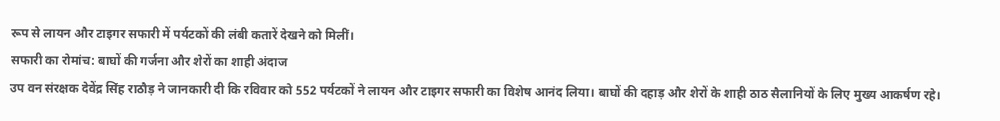रूप से लायन और टाइगर सफारी में पर्यटकों की लंबी कतारें देखने को मिलीं।
सफारी का रोमांच: बाघों की गर्जना और शेरों का शाही अंदाज
उप वन संरक्षक देवेंद्र सिंह राठौड़ ने जानकारी दी कि रविवार को 552 पर्यटकों ने लायन और टाइगर सफारी का विशेष आनंद लिया। बाघों की दहाड़ और शेरों के शाही ठाठ सैलानियों के लिए मुख्य आकर्षण रहे।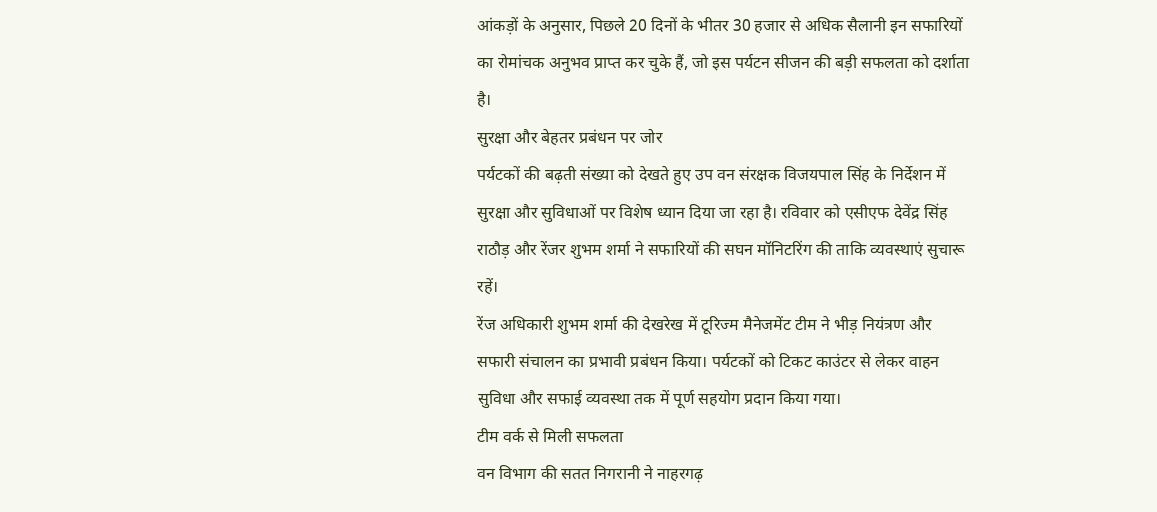आंकड़ों के अनुसार, पिछले 20 दिनों के भीतर 30 हजार से अधिक सैलानी इन सफारियों का रोमांचक अनुभव प्राप्त कर चुके हैं, जो इस पर्यटन सीजन की बड़ी सफलता को दर्शाता है।
सुरक्षा और बेहतर प्रबंधन पर जोर
पर्यटकों की बढ़ती संख्या को देखते हुए उप वन संरक्षक विजयपाल सिंह के निर्देशन में सुरक्षा और सुविधाओं पर विशेष ध्यान दिया जा रहा है। रविवार को एसीएफ देवेंद्र सिंह राठौड़ और रेंजर शुभम शर्मा ने सफारियों की सघन मॉनिटरिंग की ताकि व्यवस्थाएं सुचारू रहें।
रेंज अधिकारी शुभम शर्मा की देखरेख में टूरिज्म मैनेजमेंट टीम ने भीड़ नियंत्रण और सफारी संचालन का प्रभावी प्रबंधन किया। पर्यटकों को टिकट काउंटर से लेकर वाहन सुविधा और सफाई व्यवस्था तक में पूर्ण सहयोग प्रदान किया गया।
टीम वर्क से मिली सफलता
वन विभाग की सतत निगरानी ने नाहरगढ़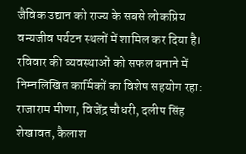जैविक उद्यान को राज्य के सबसे लोकप्रिय वन्यजीव पर्यटन स्थलों में शामिल कर दिया है। रविवार की व्यवस्थाओं को सफल बनाने में निम्नलिखित कार्मिकों का विशेष सहयोग रहा:
राजाराम मीणा, विजेंद्र चौधरी, दलीप सिंह शेखावत, कैलाश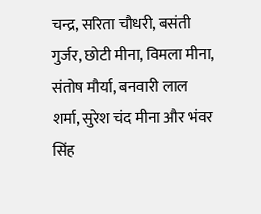चन्द्र, सरिता चौधरी, बसंती गुर्जर, छोटी मीना, विमला मीना, संतोष मौर्या, बनवारी लाल शर्मा, सुरेश चंद मीना और भंवर सिंह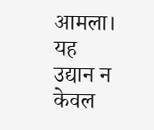आमला।
यह उद्यान न केवल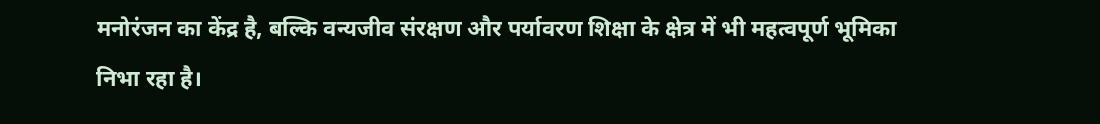मनोरंजन का केंद्र है, बल्कि वन्यजीव संरक्षण और पर्यावरण शिक्षा के क्षेत्र में भी महत्वपूर्ण भूमिका निभा रहा है।